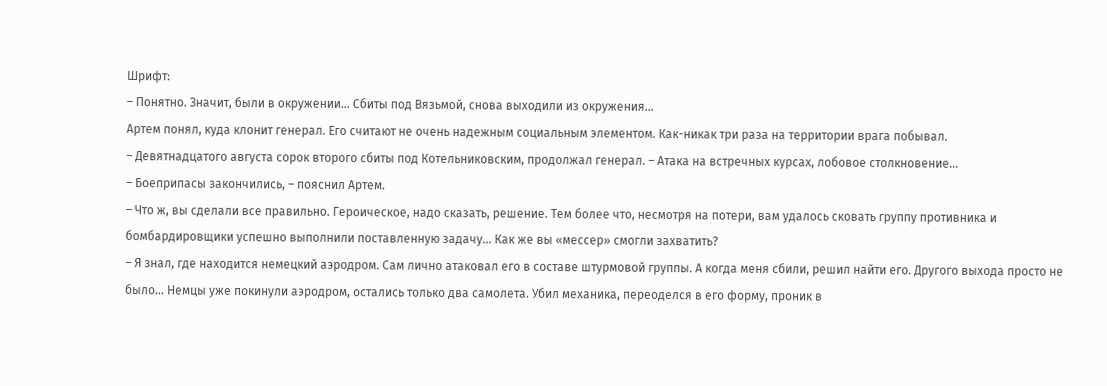Шрифт:
– Понятно. Значит, были в окружении… Сбиты под Вязьмой, снова выходили из окружения…
Артем понял, куда клонит генерал. Его считают не очень надежным социальным элементом. Как-никак три раза на территории врага побывал.
– Девятнадцатого августа сорок второго сбиты под Котельниковским, продолжал генерал. – Атака на встречных курсах, лобовое столкновение…
– Боеприпасы закончились, – пояснил Артем.
– Что ж, вы сделали все правильно. Героическое, надо сказать, решение. Тем более что, несмотря на потери, вам удалось сковать группу противника и бомбардировщики успешно выполнили поставленную задачу… Как же вы «мессер» смогли захватить?
– Я знал, где находится немецкий аэродром. Сам лично атаковал его в составе штурмовой группы. А когда меня сбили, решил найти его. Другого выхода просто не было… Немцы уже покинули аэродром, остались только два самолета. Убил механика, переоделся в его форму, проник в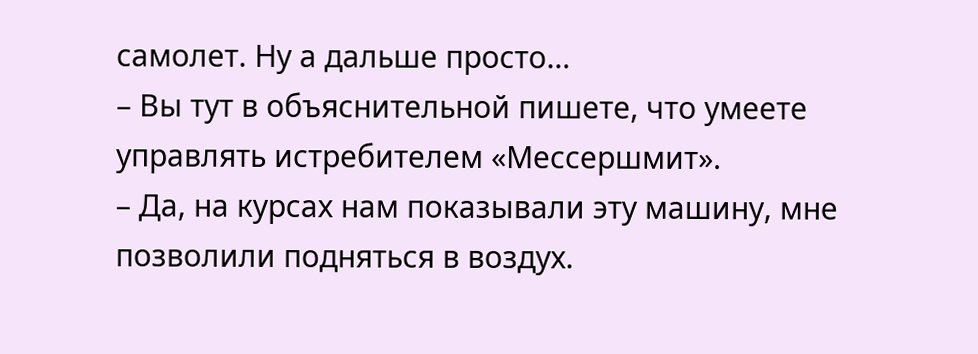самолет. Ну а дальше просто…
– Вы тут в объяснительной пишете, что умеете управлять истребителем «Мессершмит».
– Да, на курсах нам показывали эту машину, мне позволили подняться в воздух.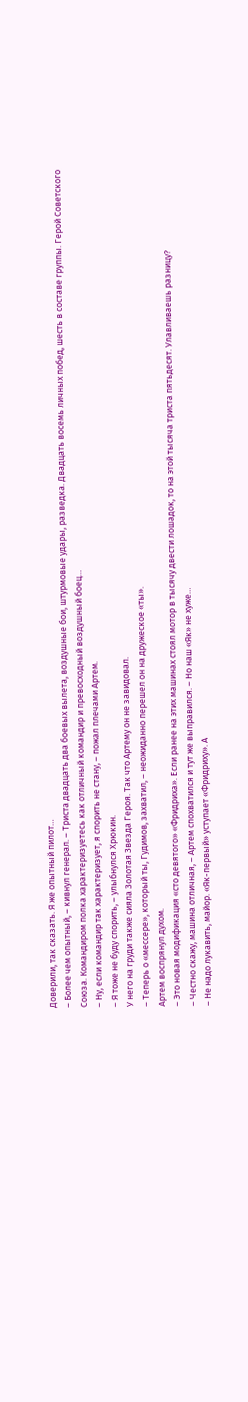Доверили, так сказать. Я же опытный пилот…
– Более чем опытный, – кивнул генерал. – Триста двадцать два боевых вылета, воздушные бои, штурмовые удары, разведка. Двадцать восемь личных побед, шесть в составе группы. Герой Советского Союза. Командиром полка характеризуетесь как отличный командир и превосходный воздушный боец…
– Ну, если командир так характеризует, я спорить не стану, – пожал плечами Артем.
– Я тоже не буду спорить, – улыбнулся Хрюкин.
У него на груди также сияла Золотая Звезда Героя. Так что Артему он не завидовал.
– Теперь о «мессере», который ты, Гудимов, захватил, – неожиданно перешел он на дружеское «ты».
Артем воспрянул духом.
– Это новая модификация «сто девятого» «Фридриха». Если ранее на этих машинах стоял мотор в тысячу двести лошадок, то на этой тысяча триста пятьдесят. Улавливаешь разницу?
– Честно скажу, машина отличная, – Артем спохватился и тут же выправился. – Но наш «Як» не хуже…
– Не надо лукавить, майор. «Як-первый» уступает «Фридриху». А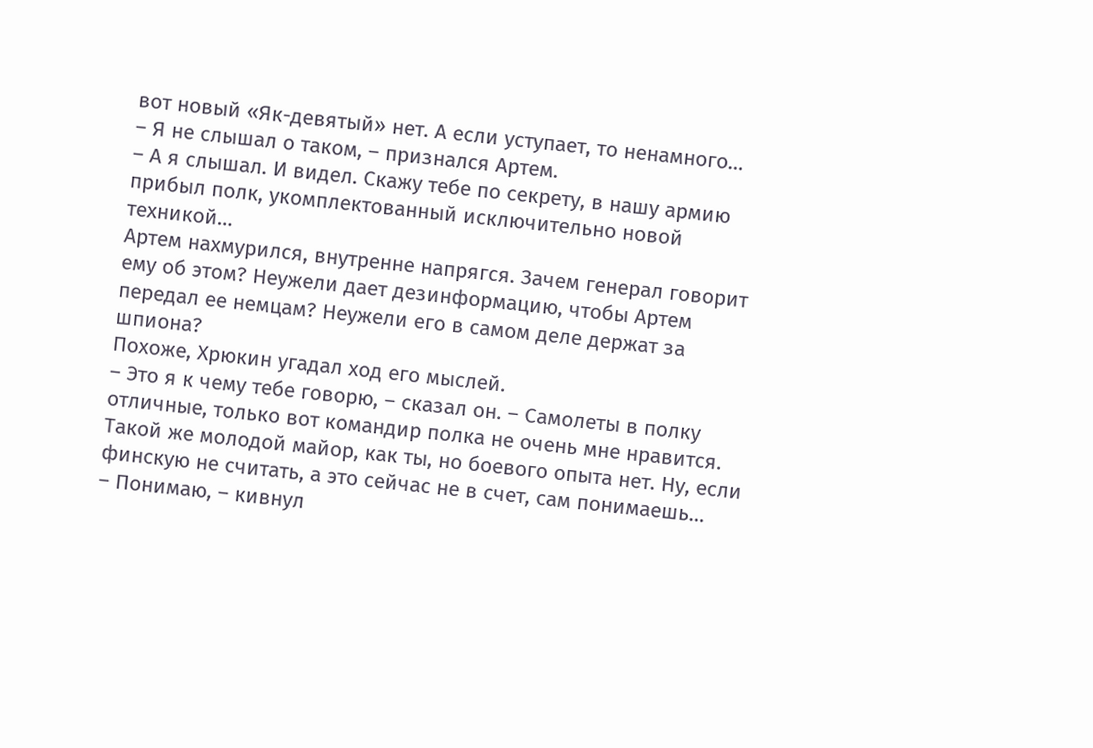вот новый «Як-девятый» нет. А если уступает, то ненамного…
– Я не слышал о таком, – признался Артем.
– А я слышал. И видел. Скажу тебе по секрету, в нашу армию прибыл полк, укомплектованный исключительно новой техникой…
Артем нахмурился, внутренне напрягся. Зачем генерал говорит ему об этом? Неужели дает дезинформацию, чтобы Артем передал ее немцам? Неужели его в самом деле держат за шпиона?
Похоже, Хрюкин угадал ход его мыслей.
– Это я к чему тебе говорю, – сказал он. – Самолеты в полку отличные, только вот командир полка не очень мне нравится. Такой же молодой майор, как ты, но боевого опыта нет. Ну, если финскую не считать, а это сейчас не в счет, сам понимаешь…
– Понимаю, – кивнул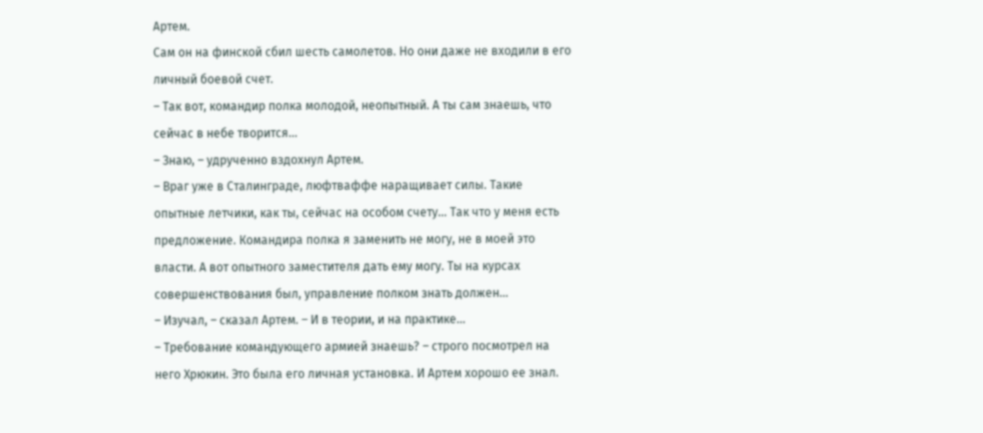Артем.
Сам он на финской сбил шесть самолетов. Но они даже не входили в его личный боевой счет.
– Так вот, командир полка молодой, неопытный. А ты сам знаешь, что сейчас в небе творится…
– Знаю, – удрученно вздохнул Артем.
– Враг уже в Сталинграде, люфтваффе наращивает силы. Такие опытные летчики, как ты, сейчас на особом счету… Так что у меня есть предложение. Командира полка я заменить не могу, не в моей это власти. А вот опытного заместителя дать ему могу. Ты на курсах совершенствования был, управление полком знать должен…
– Изучал, – сказал Артем. – И в теории, и на практике…
– Требование командующего армией знаешь? – строго посмотрел на него Хрюкин. Это была его личная установка. И Артем хорошо ее знал.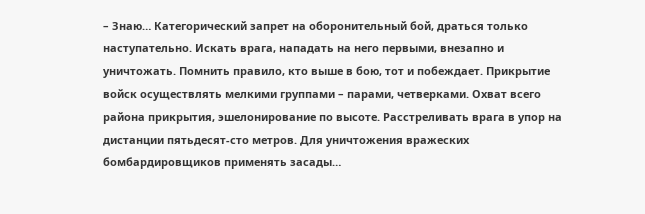– Знаю… Категорический запрет на оборонительный бой, драться только наступательно. Искать врага, нападать на него первыми, внезапно и уничтожать. Помнить правило, кто выше в бою, тот и побеждает. Прикрытие войск осуществлять мелкими группами – парами, четверками. Охват всего района прикрытия, эшелонирование по высоте. Расстреливать врага в упор на дистанции пятьдесят-сто метров. Для уничтожения вражеских бомбардировщиков применять засады…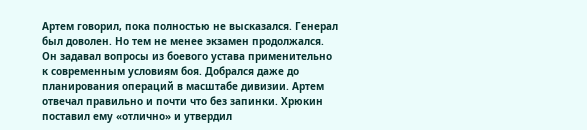Артем говорил, пока полностью не высказался. Генерал был доволен. Но тем не менее экзамен продолжался. Он задавал вопросы из боевого устава применительно к современным условиям боя. Добрался даже до планирования операций в масштабе дивизии. Артем отвечал правильно и почти что без запинки. Хрюкин поставил ему «отлично» и утвердил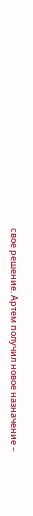свое решение. Артем получил новое назначение –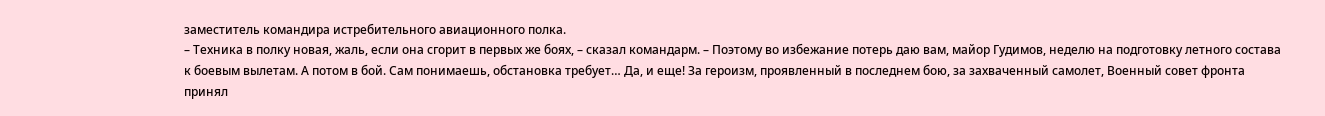заместитель командира истребительного авиационного полка.
– Техника в полку новая, жаль, если она сгорит в первых же боях, – сказал командарм. – Поэтому во избежание потерь даю вам, майор Гудимов, неделю на подготовку летного состава к боевым вылетам. А потом в бой. Сам понимаешь, обстановка требует… Да, и еще! За героизм, проявленный в последнем бою, за захваченный самолет, Военный совет фронта принял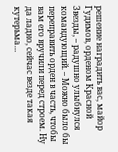решение наградить вас, майор Гудимов, орденом Красной Звезды, – радушно улыбнулся командующий. – Можно было бы переправить орден в часть, чтобы вам его вручили перед строем. Ну да ладно, сейчас везде такая кутерьма…